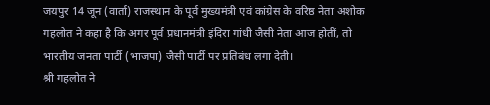जयपुर 14 जून (वार्ता) राजस्थान के पूर्व मुख्यमंत्री एवं कांग्रेस के वरिष्ठ नेता अशोक गहलोत ने कहा है कि अगर पूर्व प्रधानमंत्री इंदिरा गांधी जैसी नेता आज होतीं, तो भारतीय जनता पार्टी (भाजपा) जैसी पार्टी पर प्रतिबंध लगा देती।
श्री गहलोत ने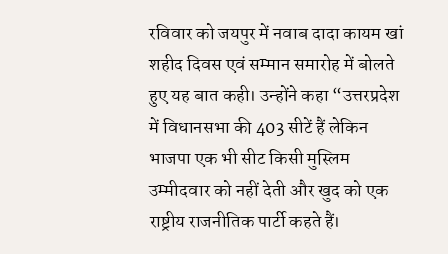रविवार को जयपुर में नवाब दादा कायम खां शहीद दिवस एवं सम्मान समारोह में बोलते हुए यह बात कही। उन्होंने कहा “उत्तरप्रदेश में विधानसभा की 403 सीटें हैं लेकिन भाजपा एक भी सीट किसी मुस्लिम उम्मीदवार को नहीं देती और खुद को एक राष्ट्रीय राजनीतिक पार्टी कहते हैं।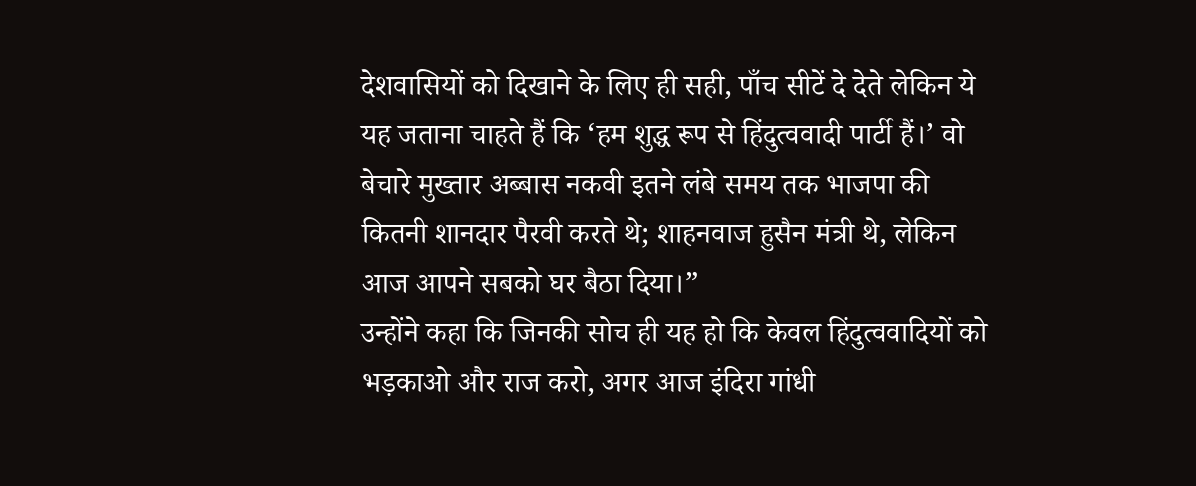देशवासियों को दिखाने के लिए ही सही, पाँच सीटें दे देते लेकिन ये यह जताना चाहते हैं कि ‘हम शुद्ध रूप से हिंदुत्ववादी पार्टी हैं।’ वो बेचारे मुख्तार अब्बास नकवी इतने लंबे समय तक भाजपा की कितनी शानदार पैरवी करते थे; शाहनवाज हुसैन मंत्री थे, लेकिन आज आपने सबको घर बैठा दिया।”
उन्होंने कहा कि जिनकी सोच ही यह हो कि केवल हिंदुत्ववादियों को भड़काओ और राज करो, अगर आज इंदिरा गांधी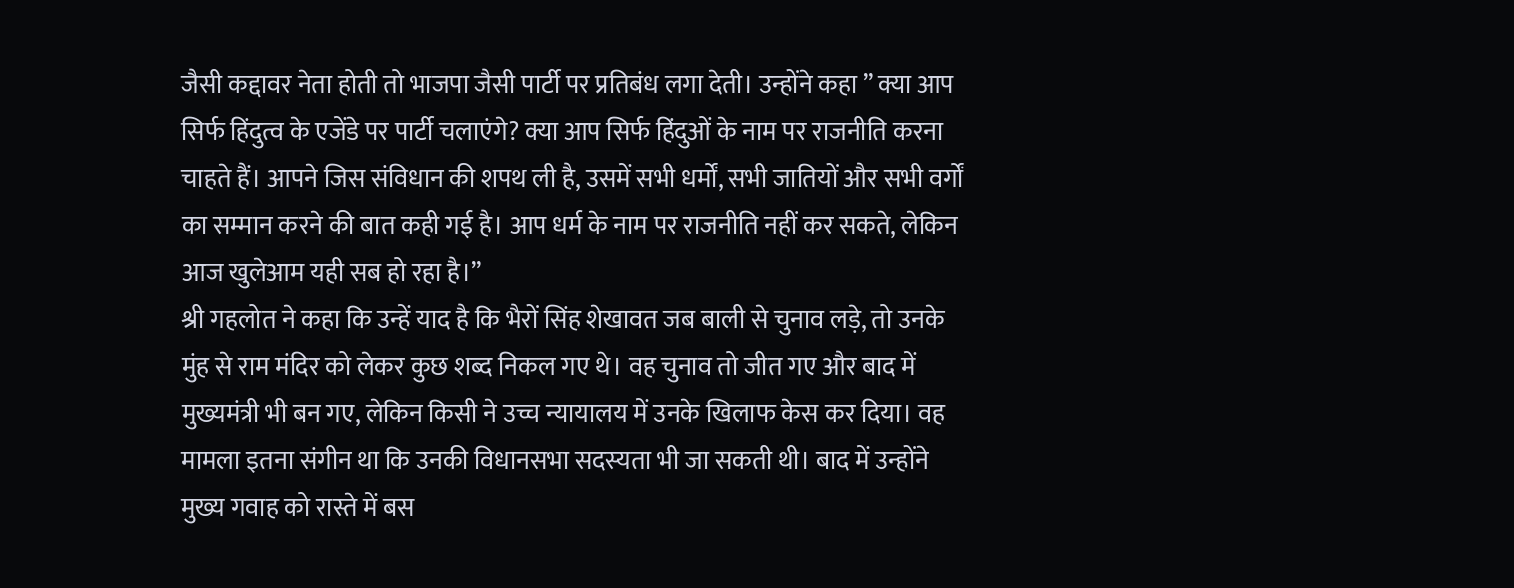जैसी कद्दावर नेता होती तो भाजपा जैसी पार्टी पर प्रतिबंध लगा देती। उन्होंने कहा ” क्या आप सिर्फ हिंदुत्व के एजेंडे पर पार्टी चलाएंगे? क्या आप सिर्फ हिंदुओं के नाम पर राजनीति करना चाहते हैं। आपने जिस संविधान की शपथ ली है, उसमें सभी धर्मों, सभी जातियों और सभी वर्गों का सम्मान करने की बात कही गई है। आप धर्म के नाम पर राजनीति नहीं कर सकते, लेकिन आज खुलेआम यही सब हो रहा है।”
श्री गहलोत ने कहा कि उन्हें याद है कि भैरों सिंह शेखावत जब बाली से चुनाव लड़े, तो उनके मुंह से राम मंदिर को लेकर कुछ शब्द निकल गए थे। वह चुनाव तो जीत गए और बाद में मुख्यमंत्री भी बन गए, लेकिन किसी ने उच्च न्यायालय में उनके खिलाफ केस कर दिया। वह मामला इतना संगीन था कि उनकी विधानसभा सदस्यता भी जा सकती थी। बाद में उन्होंने मुख्य गवाह को रास्ते में बस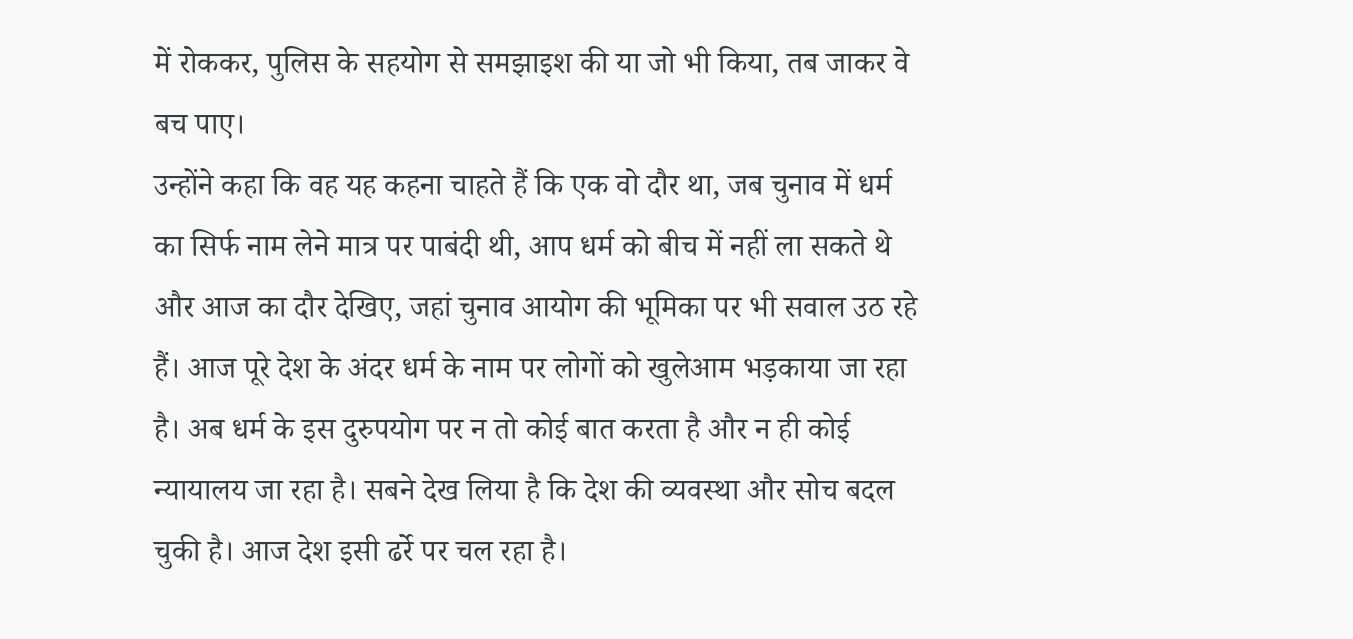में रोककर, पुलिस के सहयोग से समझाइश की या जो भी किया, तब जाकर वे बच पाए।
उन्होंने कहा कि वह यह कहना चाहते हैं कि एक वो दौर था, जब चुनाव में धर्म का सिर्फ नाम लेने मात्र पर पाबंदी थी, आप धर्म को बीच में नहीं ला सकते थे और आज का दौर देखिए, जहां चुनाव आयोग की भूमिका पर भी सवाल उठ रहे हैं। आज पूरे देश के अंदर धर्म के नाम पर लोगों को खुलेआम भड़काया जा रहा है। अब धर्म के इस दुरुपयोग पर न तो कोई बात करता है और न ही कोई न्यायालय जा रहा है। सबने देख लिया है कि देश की व्यवस्था और सोच बदल चुकी है। आज देश इसी ढर्रे पर चल रहा है।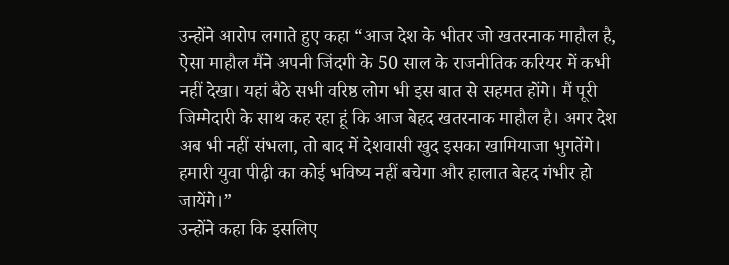उन्होंने आरोप लगाते हुए कहा “आज देश के भीतर जो खतरनाक माहौल है, ऐसा माहौल मैंने अपनी जिंदगी के 50 साल के राजनीतिक करियर में कभी नहीं देखा। यहां बैठे सभी वरिष्ठ लोग भी इस बात से सहमत होंगे। मैं पूरी जिम्मेदारी के साथ कह रहा हूं कि आज बेहद खतरनाक माहौल है। अगर देश अब भी नहीं संभला, तो बाद में देशवासी खुद इसका खामियाजा भुगतेंगे। हमारी युवा पीढ़ी का कोई भविष्य नहीं बचेगा और हालात बेहद गंभीर हो जायेंगे।”
उन्होंने कहा कि इसलिए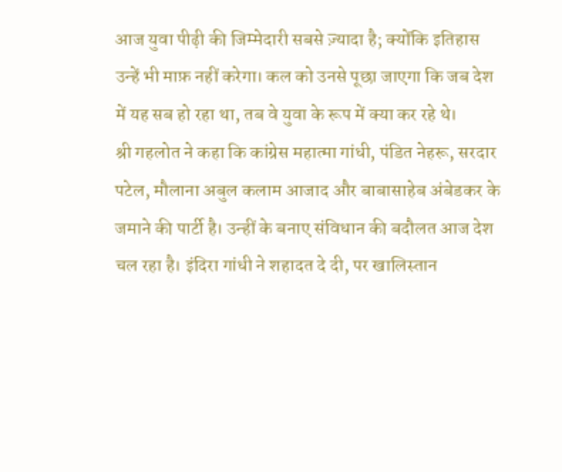आज युवा पीढ़ी की जिम्मेदारी सबसे ज़्यादा है; क्योंकि इतिहास उन्हें भी माफ़ नहीं करेगा। कल को उनसे पूछा जाएगा कि जब देश में यह सब हो रहा था, तब वे युवा के रूप में क्या कर रहे थे।
श्री गहलोत ने कहा कि कांग्रेस महात्मा गांधी, पंडित नेहरू, सरदार पटेल, मौलाना अबुल कलाम आजाद और बाबासाहेब अंबेडकर के जमाने की पार्टी है। उन्हीं के बनाए संविधान की बदौलत आज देश चल रहा है। इंदिरा गांधी ने शहादत दे दी, पर खालिस्तान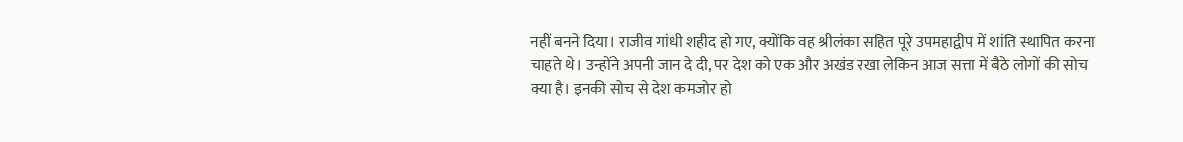नहीं बनने दिया। राजीव गांधी शहीद हो गए, क्योंकि वह श्रीलंका सहित पूरे उपमहाद्वीप में शांति स्थापित करना चाहते थे। उन्होंने अपनी जान दे दी, पर देश को एक और अखंड रखा लेकिन आज सत्ता में बैठे लोगों की सोच क्या है। इनकी सोच से देश कमजोर हो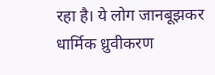रहा है। ये लोग जानबूझकर धार्मिक ध्रुवीकरण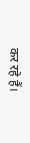कर रहे हैं।